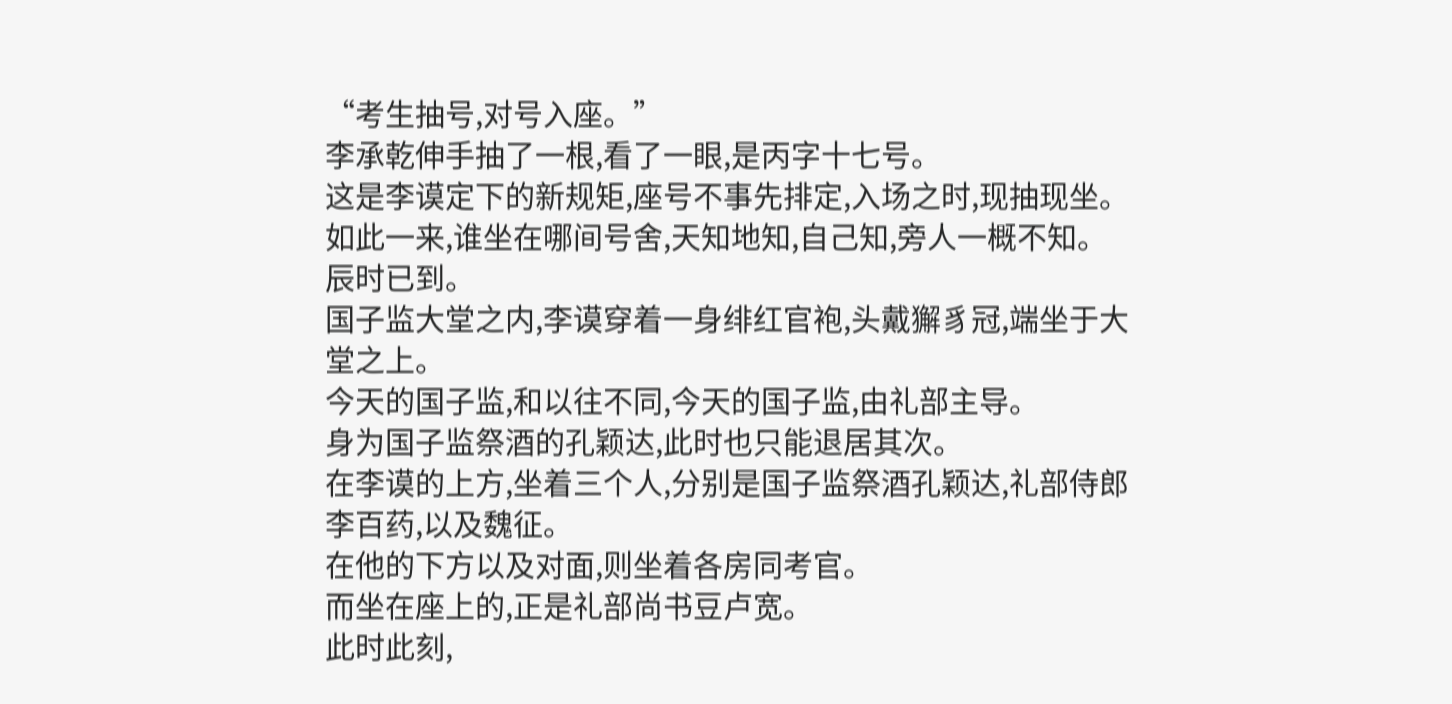“考生抽号,对号入座。”
李承乾伸手抽了一根,看了一眼,是丙字十七号。
这是李谟定下的新规矩,座号不事先排定,入场之时,现抽现坐。
如此一来,谁坐在哪间号舍,天知地知,自己知,旁人一概不知。
辰时已到。
国子监大堂之内,李谟穿着一身绯红官袍,头戴獬豸冠,端坐于大堂之上。
今天的国子监,和以往不同,今天的国子监,由礼部主导。
身为国子监祭酒的孔颖达,此时也只能退居其次。
在李谟的上方,坐着三个人,分别是国子监祭酒孔颖达,礼部侍郎李百药,以及魏征。
在他的下方以及对面,则坐着各房同考官。
而坐在座上的,正是礼部尚书豆卢宽。
此时此刻,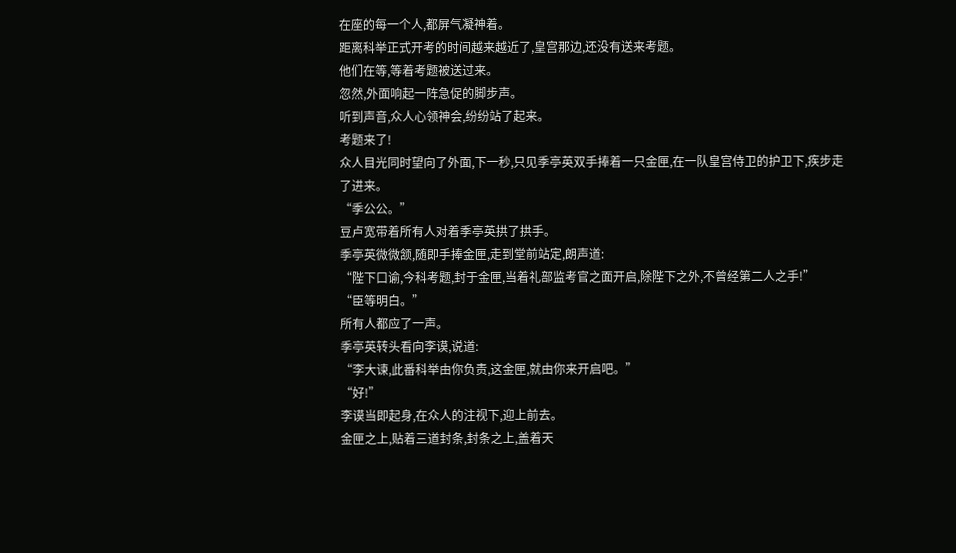在座的每一个人,都屏气凝神着。
距离科举正式开考的时间越来越近了,皇宫那边,还没有送来考题。
他们在等,等着考题被送过来。
忽然,外面响起一阵急促的脚步声。
听到声音,众人心领神会,纷纷站了起来。
考题来了!
众人目光同时望向了外面,下一秒,只见季亭英双手捧着一只金匣,在一队皇宫侍卫的护卫下,疾步走了进来。
“季公公。”
豆卢宽带着所有人对着季亭英拱了拱手。
季亭英微微颔,随即手捧金匣,走到堂前站定,朗声道:
“陛下口谕,今科考题,封于金匣,当着礼部监考官之面开启,除陛下之外,不曾经第二人之手!”
“臣等明白。”
所有人都应了一声。
季亭英转头看向李谟,说道:
“李大谏,此番科举由你负责,这金匣,就由你来开启吧。”
“好!”
李谟当即起身,在众人的注视下,迎上前去。
金匣之上,贴着三道封条,封条之上,盖着天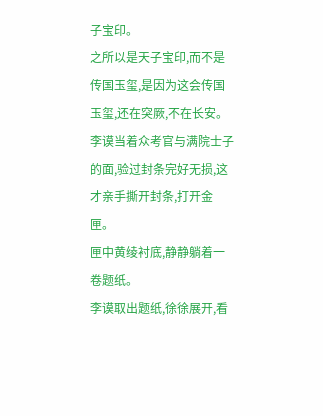子宝印。
之所以是天子宝印,而不是传国玉玺,是因为这会传国玉玺,还在突厥,不在长安。
李谟当着众考官与满院士子的面,验过封条完好无损,这才亲手撕开封条,打开金匣。
匣中黄绫衬底,静静躺着一卷题纸。
李谟取出题纸,徐徐展开,看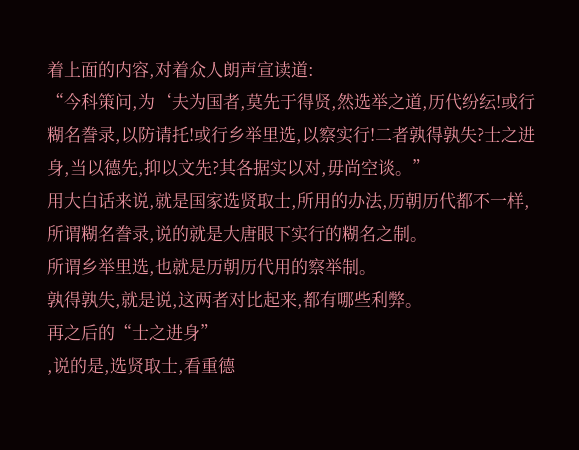着上面的内容,对着众人朗声宣读道:
“今科策问,为‘夫为国者,莫先于得贤,然选举之道,历代纷纭!或行糊名誊录,以防请托!或行乡举里选,以察实行!二者孰得孰失?士之进身,当以德先,抑以文先?其各据实以对,毋尚空谈。”
用大白话来说,就是国家选贤取士,所用的办法,历朝历代都不一样,所谓糊名誊录,说的就是大唐眼下实行的糊名之制。
所谓乡举里选,也就是历朝历代用的察举制。
孰得孰失,就是说,这两者对比起来,都有哪些利弊。
再之后的“士之进身”
,说的是,选贤取士,看重德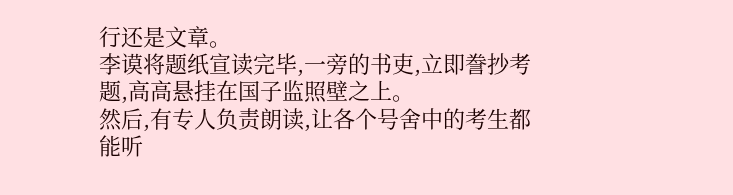行还是文章。
李谟将题纸宣读完毕,一旁的书吏,立即誊抄考题,高高悬挂在国子监照壁之上。
然后,有专人负责朗读,让各个号舍中的考生都能听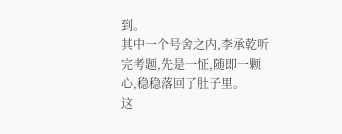到。
其中一个号舍之内,李承乾听完考题,先是一怔,随即一颗心,稳稳落回了肚子里。
这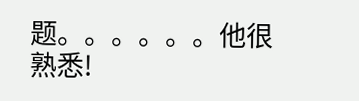题。。。。。。他很熟悉!